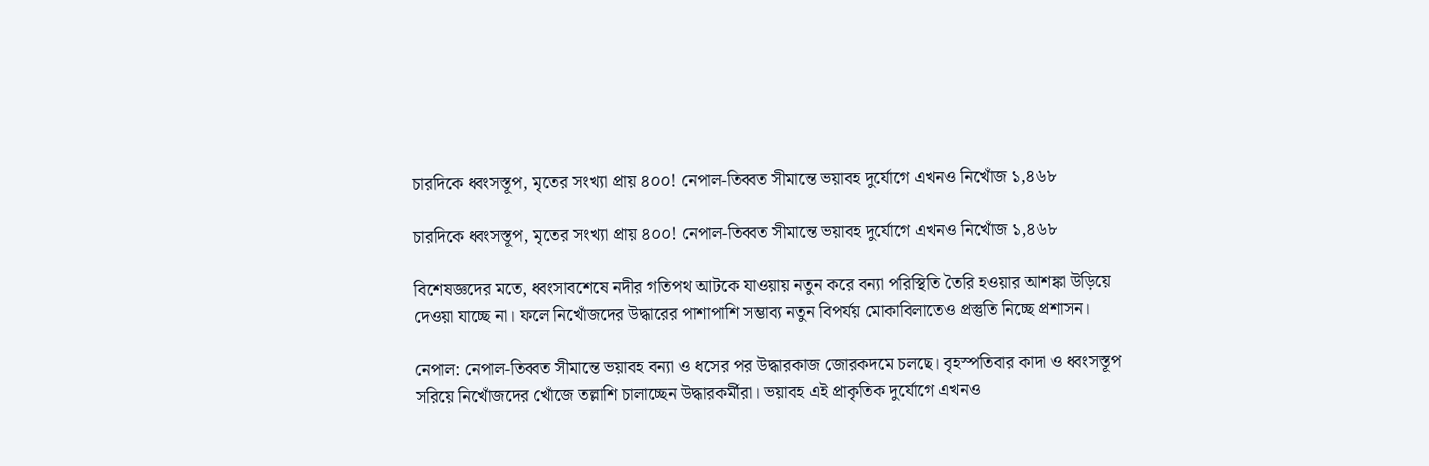চারদিকে ধ্বংসস্তূপ, মৃতের সংখ্যা প্রায় ৪০০! নেপাল-তিব্বত সীমান্তে ভয়াবহ দুর্যোগে এখনও নিখোঁজ ১,৪৬৮

চারদিকে ধ্বংসস্তূপ, মৃতের সংখ্যা প্রায় ৪০০! নেপাল-তিব্বত সীমান্তে ভয়াবহ দুর্যোগে এখনও নিখোঁজ ১,৪৬৮

বিশেষজ্ঞদের মতে, ধ্বংসাবশেষে নদীর গতিপথ আটকে যাওয়ায় নতুন করে বন্যা পরিস্থিতি তৈরি হওয়ার আশঙ্কা উড়িয়ে দেওয়া যাচ্ছে না। ফলে নিখোঁজদের উদ্ধারের পাশাপাশি সম্ভাব্য নতুন বিপর্যয় মোকাবিলাতেও প্রস্তুতি নিচ্ছে প্রশাসন।

নেপাল: নেপাল-তিব্বত সীমান্তে ভয়াবহ বন্যা ও ধসের পর উদ্ধারকাজ জোরকদমে চলছে। বৃহস্পতিবার কাদা ও ধ্বংসস্তূপ সরিয়ে নিখোঁজদের খোঁজে তল্লাশি চালাচ্ছেন উদ্ধারকর্মীরা। ভয়াবহ এই প্রাকৃতিক দুর্যোগে এখনও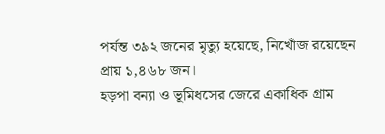পর্যন্ত ৩৯২ জনের মৃত্যু হয়েছে, নিখোঁজ রয়েছেন প্রায় ১,৪৬৮ জন।
হড়পা বন্যা ও ভূমিধসের জেরে একাধিক গ্রাম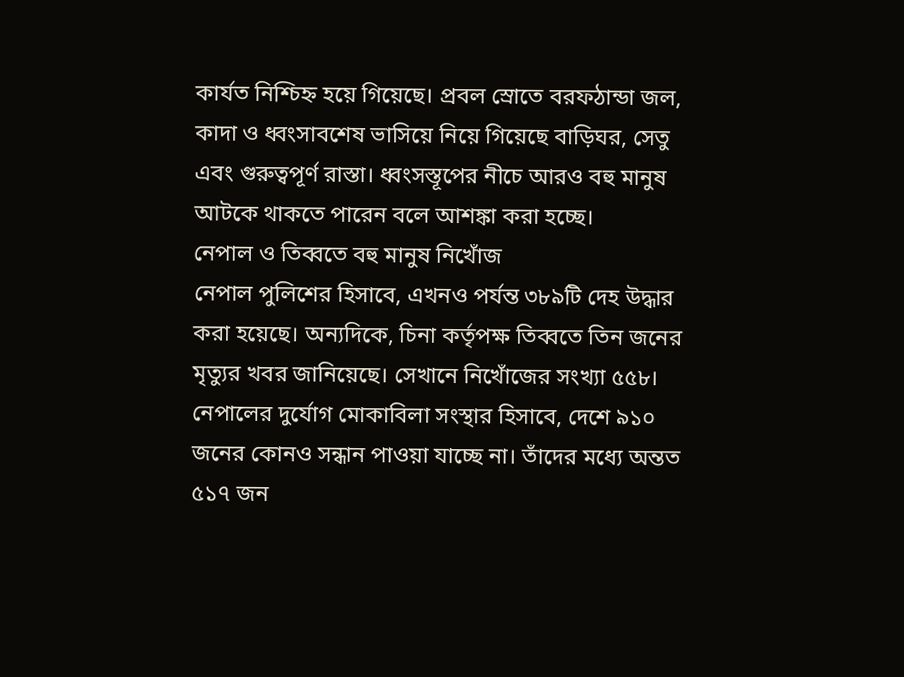কার্যত নিশ্চিহ্ন হয়ে গিয়েছে। প্রবল স্রোতে বরফঠান্ডা জল, কাদা ও ধ্বংসাবশেষ ভাসিয়ে নিয়ে গিয়েছে বাড়িঘর, সেতু এবং গুরুত্বপূর্ণ রাস্তা। ধ্বংসস্তূপের নীচে আরও বহু মানুষ আটকে থাকতে পারেন বলে আশঙ্কা করা হচ্ছে।
নেপাল ও তিব্বতে বহু মানুষ নিখোঁজ
নেপাল পুলিশের হিসাবে, এখনও পর্যন্ত ৩৮৯টি দেহ উদ্ধার করা হয়েছে। অন্যদিকে, চিনা কর্তৃপক্ষ তিব্বতে তিন জনের মৃত্যুর খবর জানিয়েছে। সেখানে নিখোঁজের সংখ্যা ৫৫৮। নেপালের দুর্যোগ মোকাবিলা সংস্থার হিসাবে, দেশে ৯১০ জনের কোনও সন্ধান পাওয়া যাচ্ছে না। তাঁদের মধ্যে অন্তত ৫১৭ জন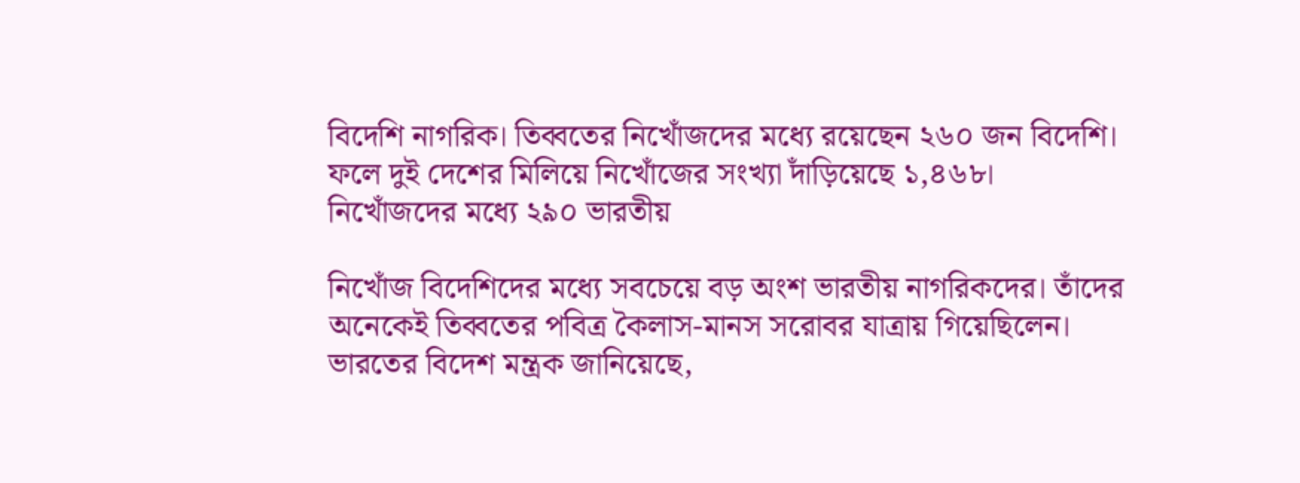বিদেশি নাগরিক। তিব্বতের নিখোঁজদের মধ্যে রয়েছেন ২৬০ জন বিদেশি। ফলে দুই দেশের মিলিয়ে নিখোঁজের সংখ্যা দাঁড়িয়েছে ১,৪৬৮।
নিখোঁজদের মধ্যে ২৯০ ভারতীয়

নিখোঁজ বিদেশিদের মধ্যে সবচেয়ে বড় অংশ ভারতীয় নাগরিকদের। তাঁদের অনেকেই তিব্বতের পবিত্র কৈলাস-মানস সরোবর যাত্রায় গিয়েছিলেন। ভারতের বিদেশ মন্ত্রক জানিয়েছে,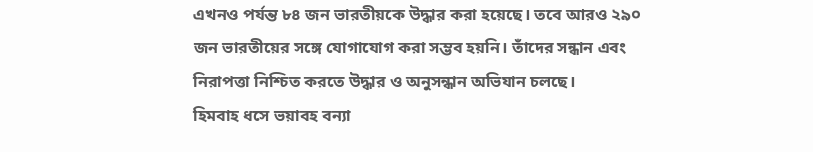এখনও পর্যন্ত ৮৪ জন ভারতীয়কে উদ্ধার করা হয়েছে। তবে আরও ২৯০ জন ভারতীয়ের সঙ্গে যোগাযোগ করা সম্ভব হয়নি। তাঁদের সন্ধান এবং নিরাপত্তা নিশ্চিত করতে উদ্ধার ও অনুসন্ধান অভিযান চলছে।
হিমবাহ ধসে ভয়াবহ বন্যা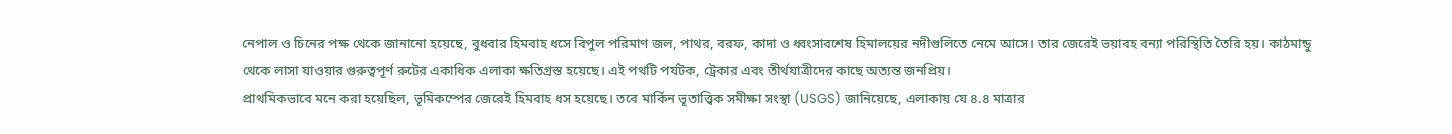নেপাল ও চিনের পক্ষ থেকে জানানো হয়েছে, বুধবার হিমবাহ ধসে বিপুল পরিমাণ জল, পাথর, বরফ, কাদা ও ধ্বংসাবশেষ হিমালয়ের নদীগুলিতে নেমে আসে। তার জেরেই ভয়াবহ বন্যা পরিস্থিতি তৈরি হয়। কাঠমান্ডু থেকে লাসা যাওয়ার গুরুত্বপূর্ণ রুটের একাধিক এলাকা ক্ষতিগ্রস্ত হয়েছে। এই পথটি পর্যটক, ট্রেকার এবং তীর্থযাত্রীদের কাছে অত্যন্ত জনপ্রিয়।
প্রাথমিকভাবে মনে করা হয়েছিল, ভূমিকম্পের জেরেই হিমবাহ ধস হয়েছে। তবে মার্কিন ভূতাত্ত্বিক সমীক্ষা সংস্থা (USGS) জানিয়েছে, এলাকায় যে ৪.৪ মাত্রার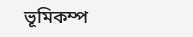ভূমিকম্প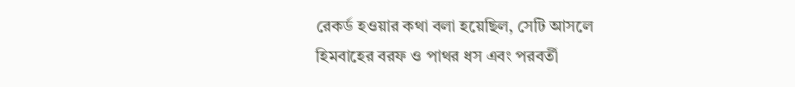রেকর্ড হওয়ার কথা বলা হয়েছিল, সেটি আসলে হিমবাহের বরফ ও পাথর ধস এবং পরবর্তী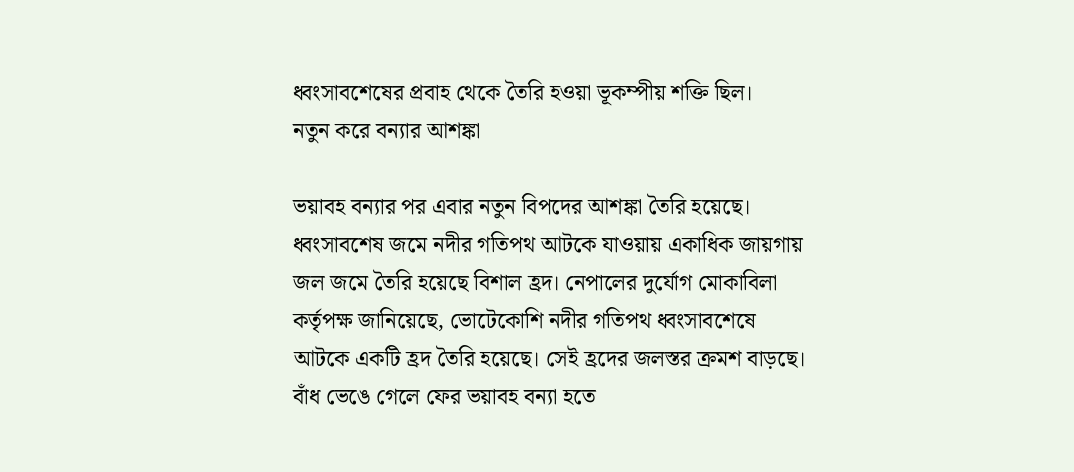ধ্বংসাবশেষের প্রবাহ থেকে তৈরি হওয়া ভূকম্পীয় শক্তি ছিল।
নতুন করে বন্যার আশঙ্কা

ভয়াবহ বন্যার পর এবার নতুন বিপদের আশঙ্কা তৈরি হয়েছে। ধ্বংসাবশেষ জমে নদীর গতিপথ আটকে যাওয়ায় একাধিক জায়গায় জল জমে তৈরি হয়েছে বিশাল হ্রদ। নেপালের দুর্যোগ মোকাবিলা কর্তৃপক্ষ জানিয়েছে, ভোটেকোশি নদীর গতিপথ ধ্বংসাবশেষে আটকে একটি হ্রদ তৈরি হয়েছে। সেই হ্রদের জলস্তর ক্রমশ বাড়ছে। বাঁধ ভেঙে গেলে ফের ভয়াবহ বন্যা হতে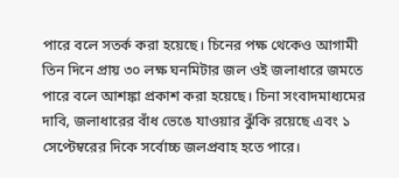পারে বলে সতর্ক করা হয়েছে। চিনের পক্ষ থেকেও আগামী তিন দিনে প্রায় ৩০ লক্ষ ঘনমিটার জল ওই জলাধারে জমতে পারে বলে আশঙ্কা প্রকাশ করা হয়েছে। চিনা সংবাদমাধ্যমের দাবি, জলাধারের বাঁধ ভেঙে যাওয়ার ঝুঁকি রয়েছে এবং ১ সেপ্টেম্বরের দিকে সর্বোচ্চ জলপ্রবাহ হতে পারে।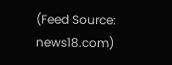(Feed Source: news18.com)